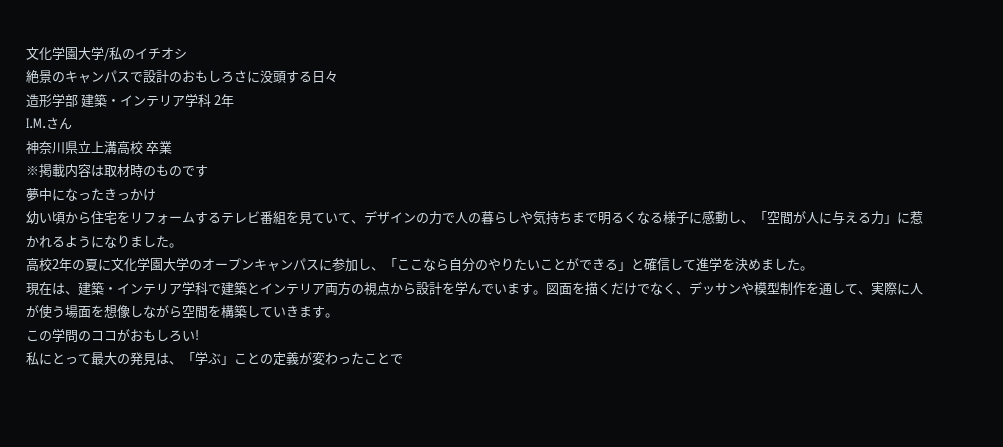文化学園大学/私のイチオシ
絶景のキャンパスで設計のおもしろさに没頭する日々
造形学部 建築・インテリア学科 2年
I.M.さん
神奈川県立上溝高校 卒業
※掲載内容は取材時のものです
夢中になったきっかけ
幼い頃から住宅をリフォームするテレビ番組を見ていて、デザインの力で人の暮らしや気持ちまで明るくなる様子に感動し、「空間が人に与える力」に惹かれるようになりました。
高校2年の夏に文化学園大学のオープンキャンパスに参加し、「ここなら自分のやりたいことができる」と確信して進学を決めました。
現在は、建築・インテリア学科で建築とインテリア両方の視点から設計を学んでいます。図面を描くだけでなく、デッサンや模型制作を通して、実際に人が使う場面を想像しながら空間を構築していきます。
この学問のココがおもしろい!
私にとって最大の発見は、「学ぶ」ことの定義が変わったことで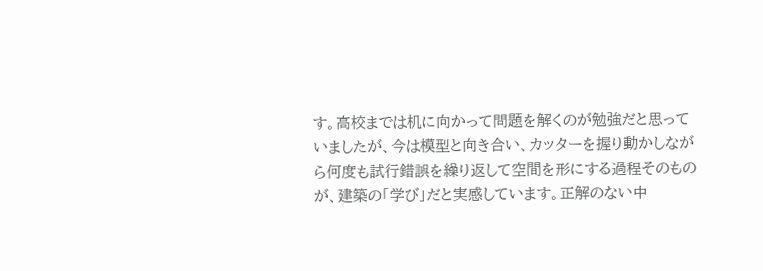す。高校までは机に向かって問題を解くのが勉強だと思っていましたが、今は模型と向き合い、カッターを握り動かしながら何度も試行錯誤を繰り返して空間を形にする過程そのものが、建築の「学び」だと実感しています。正解のない中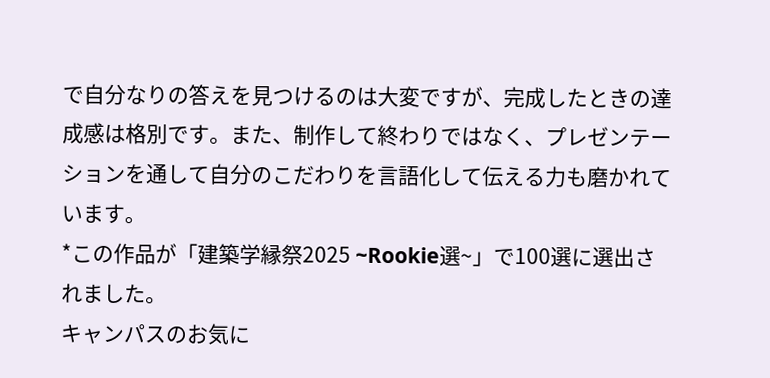で自分なりの答えを見つけるのは大変ですが、完成したときの達成感は格別です。また、制作して終わりではなく、プレゼンテーションを通して自分のこだわりを言語化して伝える力も磨かれています。
*この作品が「建築学縁祭2025 ~Rookie選~」で100選に選出されました。
キャンパスのお気に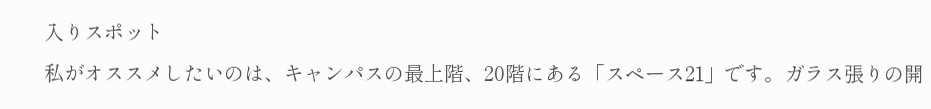入りスポット
私がオススメしたいのは、キャンパスの最上階、20階にある「スペース21」です。ガラス張りの開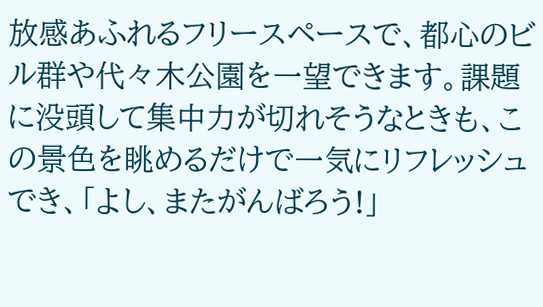放感あふれるフリースペースで、都心のビル群や代々木公園を一望できます。課題に没頭して集中力が切れそうなときも、この景色を眺めるだけで一気にリフレッシュでき、「よし、またがんばろう!」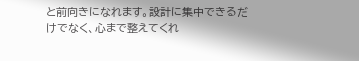と前向きになれます。設計に集中できるだけでなく、心まで整えてくれ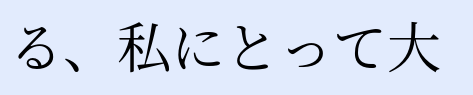る、私にとって大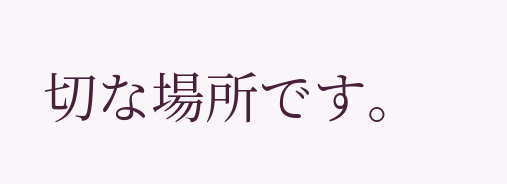切な場所です。